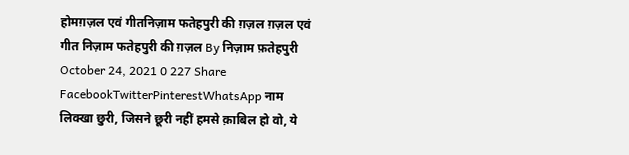होमग़ज़ल एवं गीतनिज़ाम फतेहपुरी की ग़ज़ल ग़ज़ल एवं गीत निज़ाम फतेहपुरी की ग़ज़ल By निज़ाम फ़तेहपुरी October 24, 2021 0 227 Share FacebookTwitterPinterestWhatsApp नाम लिक्खा छुरी, जिसने छूरी नहीं हमसे क़ाबिल हो वो, ये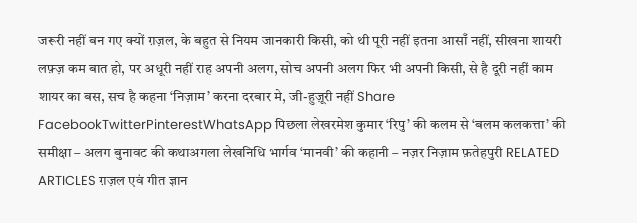जरूरी नहीं बन गए क्यों ग़ज़ल, के बहुत से नियम जानकारी किसी, को थी पूरी नहीं इतना आसाँ नहीं, सीखना शायरी लफ़्ज़ कम बात हो, पर अधूरी नहीं राह अपनी अलग, सोच अपनी अलग फिर भी अपनी किसी, से है दूरी नहीं काम शायर का बस, सच है कहना ‘निज़ाम’ करना दरबार मे, जी-हुज़ूरी नहीं Share FacebookTwitterPinterestWhatsApp पिछला लेखरमेश कुमार ‘रिपु’ की कलम से ‘बलम कलकत्ता’ की समीक्षा – अलग बुनावट की कथाअगला लेखनिधि भार्गव ‘मानवी’ की कहानी – नज़र निज़ाम फ़तेहपुरी RELATED ARTICLES ग़ज़ल एवं गीत ज्ञान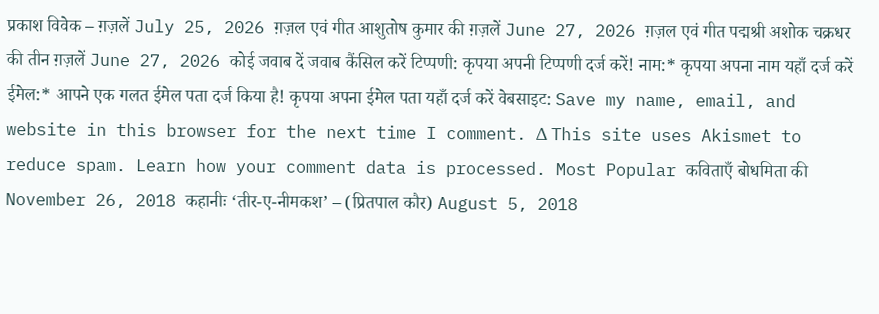प्रकाश विवेक – ग़ज़लें July 25, 2026 ग़ज़ल एवं गीत आशुतोष कुमार की ग़ज़लें June 27, 2026 ग़ज़ल एवं गीत पद्मश्री अशोक चक्रधर की तीन ग़ज़लें June 27, 2026 कोई जवाब दें जवाब कैंसिल करें टिप्पणी: कृपया अपनी टिप्पणी दर्ज करें! नाम:* कृपया अपना नाम यहाँ दर्ज करें ईमेल:* आपने एक गलत ईमेल पता दर्ज किया है! कृपया अपना ईमेल पता यहाँ दर्ज करें वेबसाइट: Save my name, email, and website in this browser for the next time I comment. Δ This site uses Akismet to reduce spam. Learn how your comment data is processed. Most Popular कविताएँ बोधमिता की November 26, 2018 कहानीः ‘तीर-ए-नीमकश’ – (प्रितपाल कौर) August 5, 2018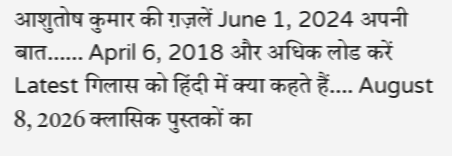आशुतोष कुमार की ग़ज़लें June 1, 2024 अपनी बात…… April 6, 2018 और अधिक लोड करें Latest गिलास को हिंदी में क्या कहते हैं…. August 8, 2026 क्लासिक पुस्तकों का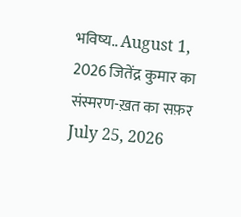भविष्य.. August 1, 2026 जितेंद्र कुमार का संस्मरण-ख़त का सफ़र July 25, 2026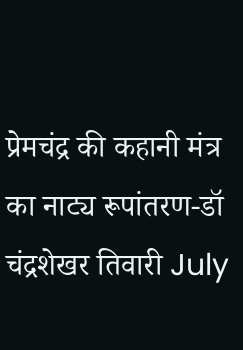प्रेमचंद्र की कहानी मंत्र का नाट्य रूपांतरण-डॉ चंद्रशेखर तिवारी July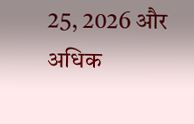25, 2026 और अधिक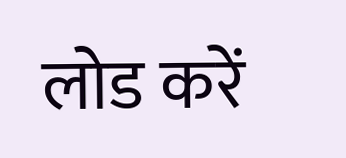लोड करें